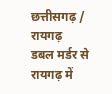छत्तीसगढ़ / रायगढ़
डबल मर्डर से रायगढ़ में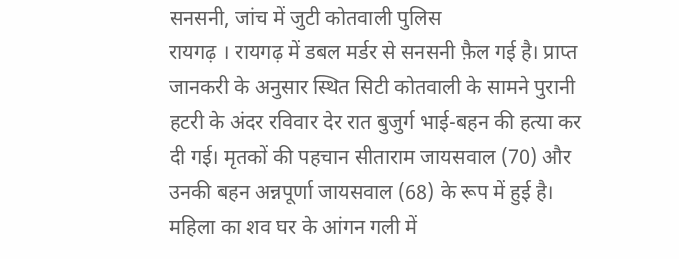सनसनी, जांच में जुटी कोतवाली पुलिस
रायगढ़ । रायगढ़ में डबल मर्डर से सनसनी फ़ैल गई है। प्राप्त जानकरी के अनुसार स्थित सिटी कोतवाली के सामने पुरानी हटरी के अंदर रविवार देर रात बुजुर्ग भाई-बहन की हत्या कर दी गई। मृतकों की पहचान सीताराम जायसवाल (70) और उनकी बहन अन्नपूर्णा जायसवाल (68) के रूप में हुई है। महिला का शव घर के आंगन गली में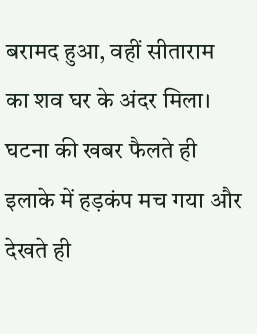बरामद हुआ, वहीं सीताराम का शव घर के अंदर मिला। घटना की खबर फैलते ही इलाके में हड़कंप मच गया और देखते ही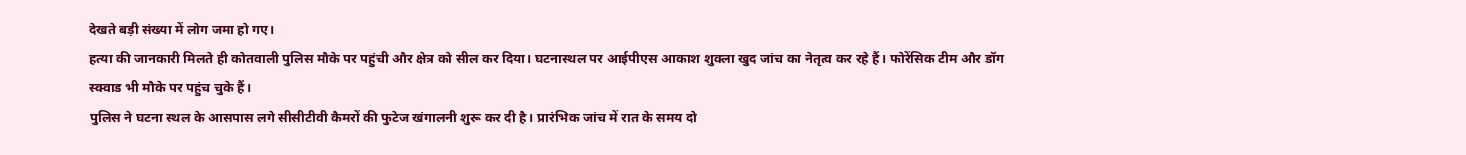देखते बड़ी संख्या में लोग जमा हो गए।
हत्या की जानकारी मिलते ही कोतवाली पुलिस मौके पर पहुंची और क्षेत्र को सील कर दिया। घटनास्थल पर आईपीएस आकाश शुक्ला खुद जांच का नेतृत्व कर रहे हैं। फोरेंसिक टीम और डॉग स्क्वाड भी मौके पर पहुंच चुके हैं।
पुलिस ने घटना स्थल के आसपास लगे सीसीटीवी कैमरों की फुटेज खंगालनी शुरू कर दी है। प्रारंभिक जांच में रात के समय दो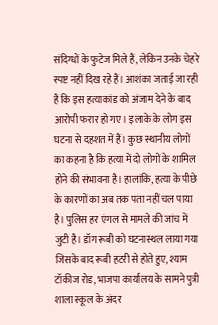संदिग्धों के फुटेज मिले हैं, लेकिन उनके चेहरे स्पष्ट नहीं दिख रहे हैं। आशंका जताई जा रही है कि इस हत्याकांड को अंजाम देने के बाद आरोपी फरार हो गए। इलाके के लोग इस घटना से दहशत में हैं। कुछ स्थानीय लोगों का कहना है कि हत्या में दो लोगों के शामिल होने की संभावना है। हालांकि, हत्या के पीछे के कारणों का अब तक पता नहीं चल पाया है। पुलिस हर एंगल से मामले की जांच में जुटी है। डॉग रूबी को घटनास्थल लाया गया जिसके बाद रूबी हटरी से होते हुए, श्याम टॉकीज रोड, भाजपा कार्यालय के सामने पुत्री शाला स्कूल के अंदर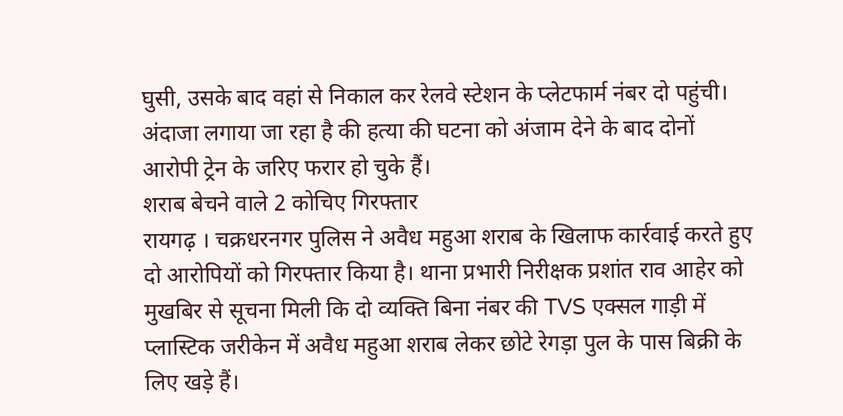घुसी, उसके बाद वहां से निकाल कर रेलवे स्टेशन के प्लेटफार्म नंबर दो पहुंची। अंदाजा लगाया जा रहा है की हत्या की घटना को अंजाम देने के बाद दोनों आरोपी ट्रेन के जरिए फरार हो चुके हैं।
शराब बेचने वाले 2 कोचिए गिरफ्तार
रायगढ़ । चक्रधरनगर पुलिस ने अवैध महुआ शराब के खिलाफ कार्रवाई करते हुए दो आरोपियों को गिरफ्तार किया है। थाना प्रभारी निरीक्षक प्रशांत राव आहेर को मुखबिर से सूचना मिली कि दो व्यक्ति बिना नंबर की TVS एक्सल गाड़ी में प्लास्टिक जरीकेन में अवैध महुआ शराब लेकर छोटे रेगड़ा पुल के पास बिक्री के लिए खड़े हैं।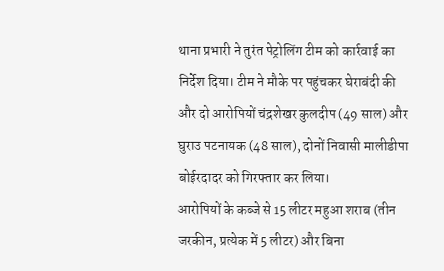थाना प्रभारी ने तुरंत पेट्रोलिंग टीम को कार्रवाई का निर्देश दिया। टीम ने मौके पर पहुंचकर घेराबंदी की और दो आरोपियों चंद्रशेखर कुलदीप (49 साल) और घुराउ पटनायक (48 साल), दोनों निवासी मालीडीपा बोईरदादर को गिरफ्तार कर लिया।
आरोपियों के कब्जे से 15 लीटर महुआ शराब (तीन जरकीन, प्रत्येक में 5 लीटर) और बिना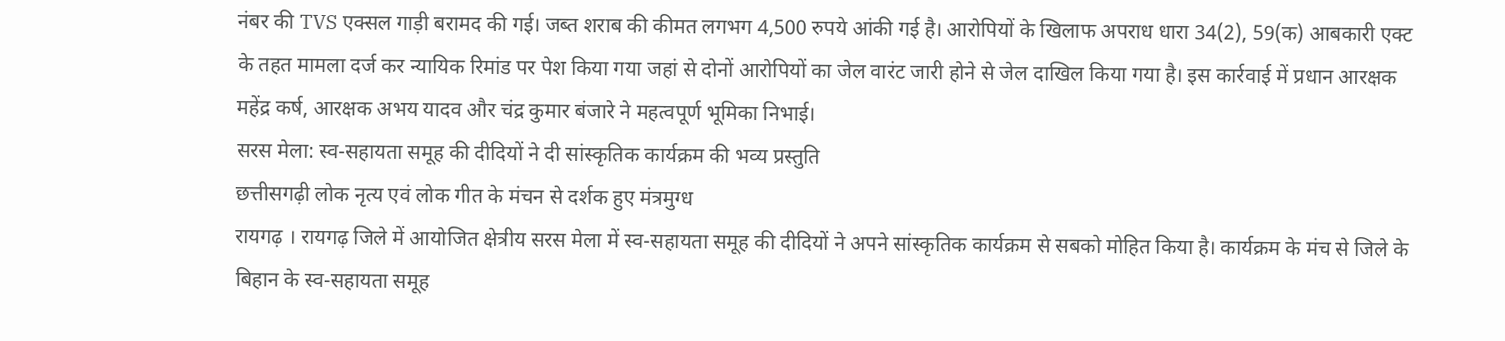नंबर की TVS एक्सल गाड़ी बरामद की गई। जब्त शराब की कीमत लगभग 4,500 रुपये आंकी गई है। आरोपियों के खिलाफ अपराध धारा 34(2), 59(क) आबकारी एक्ट के तहत मामला दर्ज कर न्यायिक रिमांड पर पेश किया गया जहां से दोनों आरोपियों का जेल वारंट जारी होने से जेल दाखिल किया गया है। इस कार्रवाई में प्रधान आरक्षक महेंद्र कर्ष, आरक्षक अभय यादव और चंद्र कुमार बंजारे ने महत्वपूर्ण भूमिका निभाई।
सरस मेला: स्व-सहायता समूह की दीदियों ने दी सांस्कृतिक कार्यक्रम की भव्य प्रस्तुति
छत्तीसगढ़ी लोक नृत्य एवं लोक गीत के मंचन से दर्शक हुए मंत्रमुग्ध
रायगढ़ । रायगढ़ जिले में आयोजित क्षेत्रीय सरस मेला में स्व-सहायता समूह की दीदियों ने अपने सांस्कृतिक कार्यक्रम से सबको मोहित किया है। कार्यक्रम के मंच से जिले के बिहान के स्व-सहायता समूह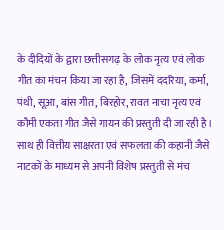के दीदियों के द्वारा छत्तीसगढ़ के लोक नृत्य एवं लोक गीत का मंचन किया जा रहा है, जिसमें ददरिया, कर्मा, पंथी, सूआ, बांस गीत, बिरहोर, रावत नाचा नृत्य एवं कौमी एकता गीत जैसे गायन की प्रस्तुती दी जा रही है। साथ ही वित्तीय साक्षरता एवं सफलता की कहानी जैसे नाटकों के माध्यम से अपनी विशेष प्रस्तुती से मंच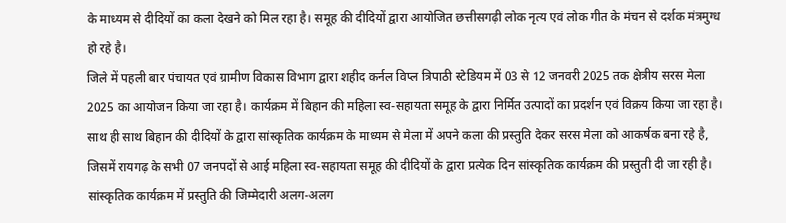के माध्यम से दीदियों का कला देखने को मिल रहा है। समूह की दीदियों द्वारा आयोजित छत्तीसगढ़ी लोक नृत्य एवं लोक गीत के मंचन से दर्शक मंत्रमुग्ध हो रहे है।
जिले में पहली बार पंचायत एवं ग्रामीण विकास विभाग द्वारा शहीद कर्नल विप्ल त्रिपाठी स्टेडियम में 03 से 12 जनवरी 2025 तक क्षेत्रीय सरस मेला 2025 का आयोजन किया जा रहा है। कार्यक्रम में बिहान की महिला स्व-सहायता समूह के द्वारा निर्मित उत्पादों का प्रदर्शन एवं विक्रय किया जा रहा है। साथ ही साथ बिहान की दीदियों के द्वारा सांस्कृतिक कार्यक्रम के माध्यम से मेला में अपने कला की प्रस्तुति देकर सरस मेला को आकर्षक बना रहे है, जिसमें रायगढ़ के सभी 07 जनपदों से आई महिला स्व-सहायता समूह की दीदियों के द्वारा प्रत्येक दिन सांस्कृतिक कार्यक्रम की प्रस्तुती दी जा रही है। सांस्कृतिक कार्यक्रम में प्रस्तुति की जिम्मेदारी अलग-अलग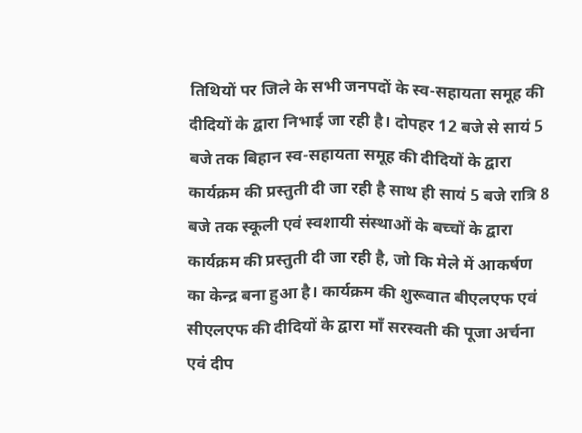तिथियों पर जिले के सभी जनपदों के स्व-सहायता समूह की दीदियों के द्वारा निभाई जा रही है। दोपहर 12 बजे से सायं 5 बजे तक बिहान स्व-सहायता समूह की दीदियों के द्वारा कार्यक्रम की प्रस्तुती दी जा रही है साथ ही सायं 5 बजे रात्रि 8 बजे तक स्कूली एवं स्वशायी संस्थाओं के बच्चों के द्वारा कार्यक्रम की प्रस्तुती दी जा रही है, जो कि मेले में आकर्षण का केन्द्र बना हुआ है। कार्यक्रम की शुरूवात बीएलएफ एवं सीएलएफ की दीदियों के द्वारा माँ सरस्वती की पूजा अर्चना एवं दीप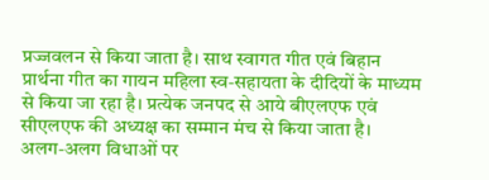प्रज्जवलन से किया जाता है। साथ स्वागत गीत एवं बिहान प्रार्थना गीत का गायन महिला स्व-सहायता के दीदियों के माध्यम से किया जा रहा है। प्रत्येक जनपद से आये बीएलएफ एवं सीएलएफ की अध्यक्ष का सम्मान मंच से किया जाता है।
अलग-अलग विधाओं पर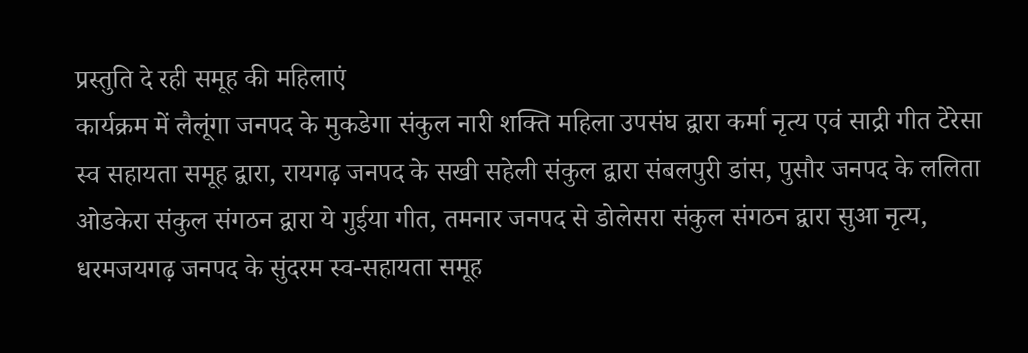प्रस्तुति दे रही समूह की महिलाएं
कार्यक्रम में लैलूंगा जनपद के मुकडेगा संकुल नारी शक्ति महिला उपसंघ द्वारा कर्मा नृत्य एवं साद्री गीत टेरेसा स्व सहायता समूह द्वारा, रायगढ़ जनपद के सखी सहेली संकुल द्वारा संबलपुरी डांस, पुसौर जनपद के ललिता ओडकेरा संकुल संगठन द्वारा ये गुईया गीत, तमनार जनपद से डोलेसरा संकुल संगठन द्वारा सुआ नृत्य, धरमजयगढ़ जनपद के सुंदरम स्व-सहायता समूह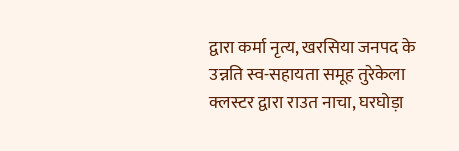द्वारा कर्मा नृत्य, खरसिया जनपद के उन्नति स्व-सहायता समूह तुरेकेला क्लस्टर द्वारा राउत नाचा, घरघोड़ा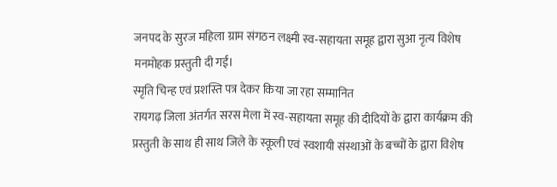जनपद के सुरज महिला ग्राम संगठन लक्ष्मी स्व-सहायता समूह द्वारा सुआ नृत्य विशेष मनमोहक प्रस्तुती दी गई।
स्मृति चिन्ह एवं प्रशस्ति पत्र देकर किया जा रहा सम्मानित
रायगढ़ जिला अंतर्गत सरस मेला में स्व-सहायता समूह की दीदियों के द्वारा कार्यक्रम की प्रस्तुती के साथ ही साथ जिले के स्कूली एवं स्वशायी संस्थाओं के बच्चों के द्वारा विशेष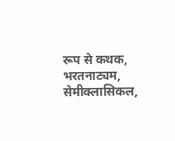रूप से कथक, भरतनाट्यम, सेमीक्लासिकल,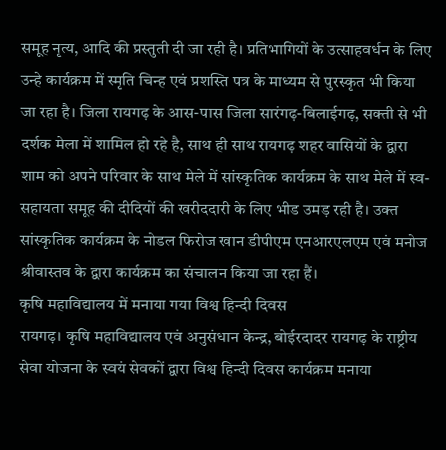समूह नृत्य, आदि की प्रस्तुती दी जा रही है। प्रतिभागियों के उत्साहवर्धन के लिए उन्हे कार्यक्रम में स्मृति चिन्ह एवं प्रशस्ति पत्र के माध्यम से पुरस्कृत भी किया जा रहा है। जिला रायगढ़ के आस-पास जिला सारंगढ़-बिलाईगढ़, सक्ती से भी दर्शक मेला में शामिल हो रहे है, साथ ही साथ रायगढ़ शहर वासियों के द्वारा शाम को अपने परिवार के साथ मेले में सांस्कृतिक कार्यक्रम के साथ मेले में स्व-सहायता समूह की दीदियों की खरीददारी के लिए भीड उमड़ रही है। उक्त सांस्कृतिक कार्यक्रम के नोडल फिरोज खान डीपीएम एनआरएलएम एवं मनोज श्रीवास्तव के द्वारा कार्यक्रम का संचालन किया जा रहा हैं।
कृषि महाविद्यालय में मनाया गया विश्व हिन्दी दिवस
रायगढ़। कृषि महाविद्यालय एवं अनुसंधान केन्द्र, बोईरदादर रायगढ़ के राष्ट्रीय सेवा योजना के स्वयं सेवकों द्वारा विश्व हिन्दी दिवस कार्यक्रम मनाया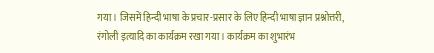गया। जिसमें हिन्दी भाषा के प्रचार-प्रसार के लिए हिन्दी भाषा ज्ञान प्रश्नोत्तरी, रंगोली इत्यादि का कार्यक्रम रखा गया। कार्यक्रम का शुभारंभ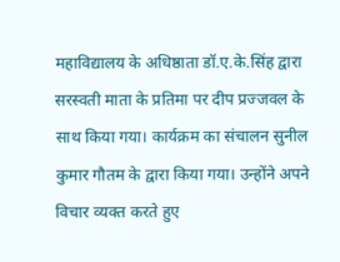महाविद्यालय के अधिष्ठाता डॉ.ए.के.सिंह द्वारा सरस्वती माता के प्रतिमा पर दीप प्रज्जवल के साथ किया गया। कार्यक्रम का संचालन सुनील कुमार गौतम के द्वारा किया गया। उन्होंने अपने विचार व्यक्त करते हुए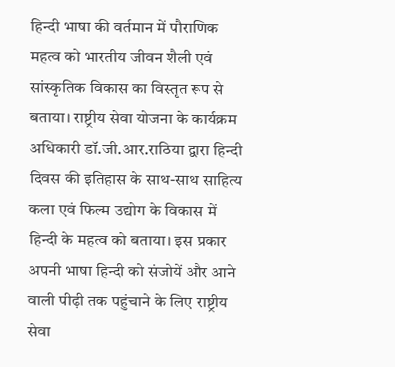हिन्दी भाषा की वर्तमान में पौराणिक महत्व को भारतीय जीवन शैली एवं सांस्कृतिक विकास का विस्तृत रूप से बताया। राष्ट्रीय सेवा योजना के कार्यक्रम अधिकारी डॉ.जी.आर.राठिया द्वारा हिन्दी दिवस की इतिहास के साथ-साथ साहित्य कला एवं फिल्म उद्योग के विकास में हिन्दी के महत्व को बताया। इस प्रकार अपनी भाषा हिन्दी को संजोयें और आने वाली पीढ़ी तक पहुंचाने के लिए राष्ट्रीय सेवा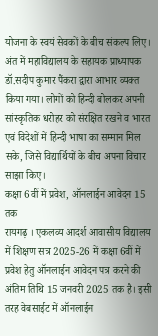योजना के स्वयं सेवकों के बीच संकल्प लिए। अंत में महाविद्यालय के सहायक प्राध्यापक डॉ.सदीप कुमार पैंकरा द्वारा आभार व्यक्त किया गया। लोगों को हिन्दी बोलकर अपनी सांस्कृतिक धरोहर को संरक्षित रखने व भारत एवं विदेशों में हिन्दी भाषा का सम्मान मिल सके, जिसे विद्यार्थियों के बीच अपना विचार साझा किए।
कक्षा 6वीं में प्रवेश, ऑनलाईन आवेदन 15 तक
रायगढ़ । एकलव्य आदर्श आवासीय विद्यालय में शिक्षण सत्र 2025-26 में कक्षा 6वीं में प्रवेश हेतु ऑनलाईन आवेदन पत्र करने की अंतिम तिथि 15 जनवरी 2025 तक है। इसी तरह वेबसाईट में ऑनलाईन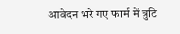आवेदन भरे गए फार्म में त्रुटि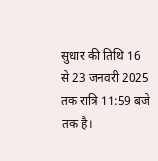सुधार की तिथि 16 से 23 जनवरी 2025 तक रात्रि 11:59 बजे तक है।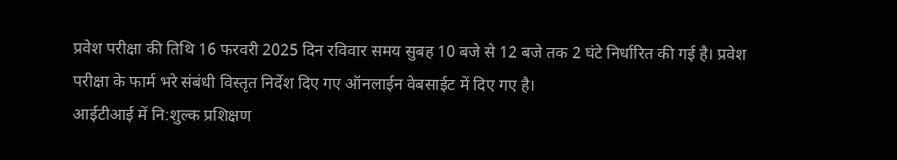प्रवेश परीक्षा की तिथि 16 फरवरी 2025 दिन रविवार समय सुबह 10 बजे से 12 बजे तक 2 घंटे निर्धारित की गई है। प्रवेश परीक्षा के फार्म भरे संबंधी विस्तृत निर्देश दिए गए ऑनलाईन वेबसाईट में दिए गए है।
आईटीआई में नि:शुल्क प्रशिक्षण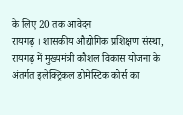के लिए 20 तक आवेदन
रायगढ़ । शासकीय औद्योगिक प्रशिक्षण संस्था, रायगढ़ में मुख्यमंत्री कौशल विकास योजना के अंतर्गत इलेक्ट्रिकल डोमेस्टिक कोर्स का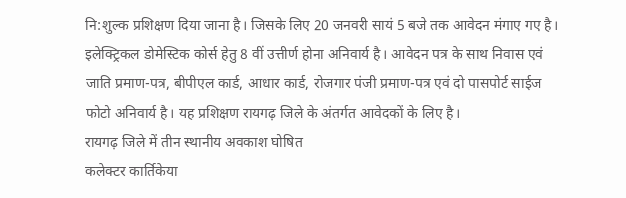नि:शुल्क प्रशिक्षण दिया जाना है। जिसके लिए 20 जनवरी सायं 5 बजे तक आवेदन मंगाए गए है। इलेक्ट्रिकल डोमेस्टिक कोर्स हेतु 8 वीं उत्तीर्ण होना अनिवार्य है। आवेदन पत्र के साथ निवास एवं जाति प्रमाण-पत्र, बीपीएल कार्ड, आधार कार्ड, रोजगार पंजी प्रमाण-पत्र एवं दो पासपोर्ट साईज फोटो अनिवार्य है। यह प्रशिक्षण रायगढ़ जिले के अंतर्गत आवेदकों के लिए है।
रायगढ़ जिले में तीन स्थानीय अवकाश घोषित
कलेक्टर कार्तिकेया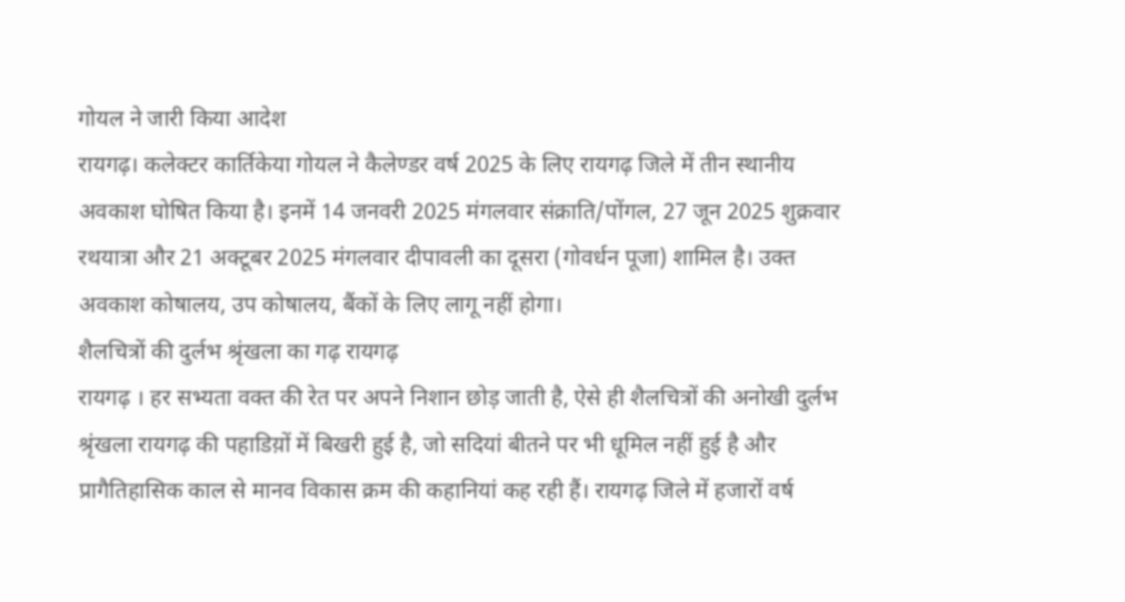गोयल ने जारी किया आदेश
रायगढ़। कलेक्टर कार्तिकेया गोयल ने कैलेण्डर वर्ष 2025 के लिए रायगढ़ जिले में तीन स्थानीय अवकाश घोषित किया है। इनमें 14 जनवरी 2025 मंगलवार संक्राति/पोंगल, 27 जून 2025 शुक्रवार रथयात्रा और 21 अक्टूबर 2025 मंगलवार दीपावली का दूसरा (गोवर्धन पूजा) शामिल है। उक्त अवकाश कोषालय, उप कोषालय, बैंकों के लिए लागू नहीं होगा।
शैलचित्रों की दुर्लभ श्रृंखला का गढ़ रायगढ़
रायगढ़ । हर सभ्यता वक्त की रेत पर अपने निशान छोड़ जाती है, ऐसे ही शैलचित्रों की अनोखी दुर्लभ श्रृंखला रायगढ़ की पहाडिय़ों में बिखरी हुई है, जो सदियां बीतने पर भी धूमिल नहीं हुई है और प्रागैतिहासिक काल से मानव विकास क्रम की कहानियां कह रही हैं। रायगढ़ जिले में हजारों वर्ष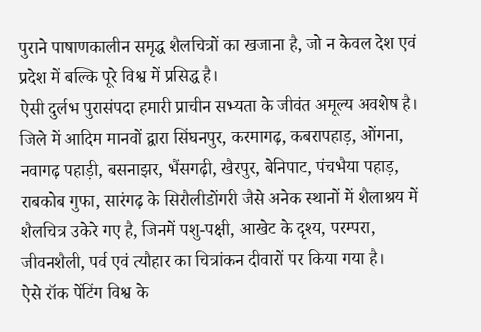पुराने पाषाणकालीन समृद्ध शैलचित्रों का खजाना है, जो न केवल देश एवं प्रदेश में बल्कि पूरे विश्व में प्रसिद्ध है।
ऐसी दुर्लभ पुरासंपदा हमारी प्राचीन सभ्यता के जीवंत अमूल्य अवशेष है। जिले में आदिम मानवों द्वारा सिंघनपुर, करमागढ़, कबरापहाड़, ओंगना, नवागढ़ पहाड़ी, बसनाझर, भैंसगढ़ी, खैरपुर, बेनिपाट, पंचभैया पहाड़, राबकोब गुफा, सारंगढ़ के सिरौलीडोंगरी जैसे अनेक स्थानों में शैलाश्रय में शैलचित्र उकेरे गए है, जिनमें पशु-पक्षी, आखेट के दृश्य, परम्परा, जीवनशैली, पर्व एवं त्यौहार का चित्रांकन दीवारों पर किया गया है।
ऐसे रॉक पेंटिंग विश्व के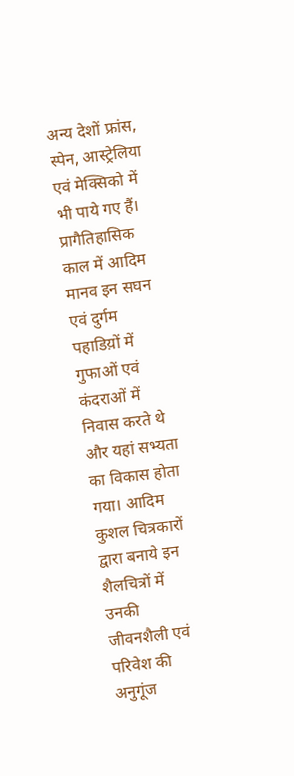अन्य देशों फ्रांस, स्पेन, आस्ट्रेलिया एवं मेक्सिको में भी पाये गए हैं। प्रागैतिहासिक काल में आदिम मानव इन सघन एवं दुर्गम पहाडिय़ों में गुफाओं एवं कंदराओं में निवास करते थे और यहां सभ्यता का विकास होता गया। आदिम कुशल चित्रकारों द्वारा बनाये इन शैलचित्रों में उनकी जीवनशैली एवं परिवेश की अनुगूंज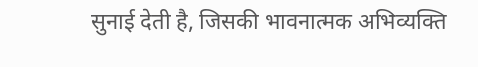सुनाई देती है, जिसकी भावनात्मक अभिव्यक्ति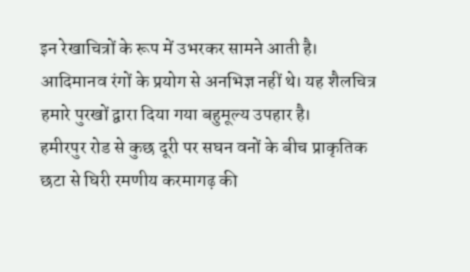इन रेखाचित्रों के रूप में उभरकर सामने आती है। आदिमानव रंगों के प्रयोग से अनभिज्ञ नहीं थे। यह शैलचित्र हमारे पुरखों द्वारा दिया गया बहुमूल्य उपहार है।
हमीरपुर रोड से कुछ दूरी पर सघन वनों के बीच प्राकृतिक छटा से घिरी रमणीय करमागढ़ की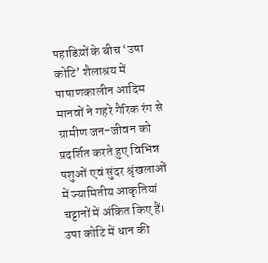पहाडिय़ों के बीच ‘उषा कोटि’ शैलाश्रय में पाषाणकालीन आदिम मानवों ने गहरे गैरिक रंग से ग्रामीण जन-जीवन को प्रदर्शित करते हुए विभिन्न पशुओं एवं सुंदर श्रृंखलाओं में ज्यामितीय आकृतियां चट्टानों में अंकित किए हैं।
उषा कोटि में धान की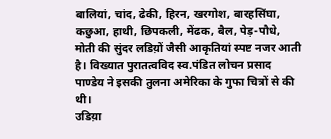बालियां, चांद, ढेकी, हिरन, खरगोश, बारहसिंघा, कछुआ, हाथी, छिपकली, मेंढक, बैल, पेड़-पौधे, मोती की सुंदर लडिय़ों जैसी आकृतियां स्पष्ट नजर आती है। विख्यात पुरातत्वविद स्व.पंडित लोचन प्रसाद पाण्डेय ने इसकी तुलना अमेरिका के गुफा चित्रों से की थी।
उडिय़ा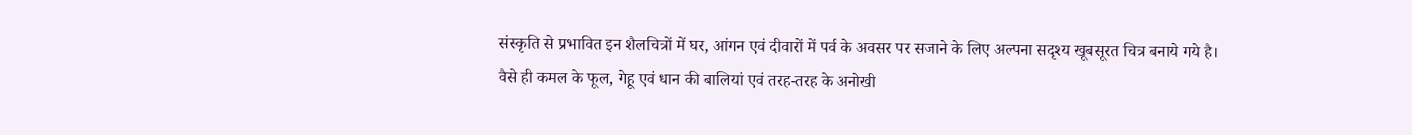संस्कृति से प्रभावित इन शैलचित्रों में घर, आंगन एवं दीवारों में पर्व के अवसर पर सजाने के लिए अल्पना सदृश्य खूबसूरत चित्र बनाये गये है।
वैसे ही कमल के फूल, गेहू एवं धान की बालियां एवं तरह-तरह के अनोखी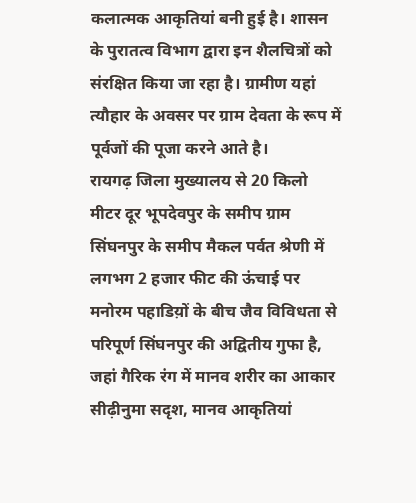कलात्मक आकृतियां बनी हुई है। शासन के पुरातत्व विभाग द्वारा इन शैलचित्रों को संरक्षित किया जा रहा है। ग्रामीण यहां त्यौहार के अवसर पर ग्राम देवता के रूप में पूर्वजों की पूजा करने आते है।
रायगढ़ जिला मुख्यालय से 20 किलो मीटर दूर भूपदेवपुर के समीप ग्राम सिंघनपुर के समीप मैकल पर्वत श्रेणी में लगभग 2 हजार फीट की ऊंचाई पर मनोरम पहाडिय़ों के बीच जैव विविधता से परिपूर्ण सिंघनपुर की अद्वितीय गुफा है, जहां गैरिक रंग में मानव शरीर का आकार सीढ़ीनुमा सदृश, मानव आकृतियां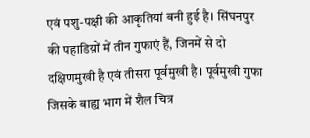एवं पशु-पक्षी की आकृतियां बनी हुई है। सिंघनपुर की पहाडिय़ों में तीन गुफाएं हैं, जिनमें से दो दक्षिणमुखी है एवं तीसरा पूर्वमुखी है। पूर्वमुखी गुफा जिसके बाह्य भाग में शैल चित्र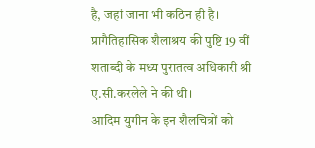है, जहां जाना भी कठिन ही है। प्रागैतिहासिक शैलाश्रय की पुष्टि 19 वीं शताब्दी के मध्य पुरातत्व अधिकारी श्री ए.सी.करलेले ने की थी।
आदिम युगीन के इन शैलचित्रों को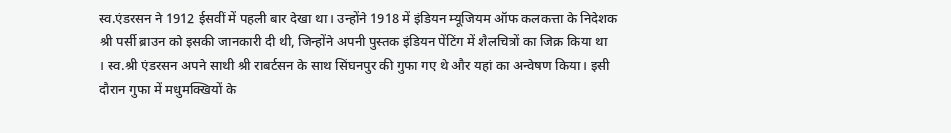स्व.एंडरसन ने 1912 ईसवीं में पहली बार देखा था। उन्होंने 1918 में इंडियन म्यूजियम ऑफ कलकत्ता के निदेशक श्री पर्सी ब्राउन को इसकी जानकारी दी थी, जिन्होंने अपनी पुस्तक इंडियन पेंटिंग में शैलचित्रों का जिक्र किया था
। स्व.श्री एंडरसन अपने साथी श्री राबर्टसन के साथ सिंघनपुर की गुफा गए थे और यहां का अन्वेषण किया। इसी दौरान गुफा में मधुमक्खियों के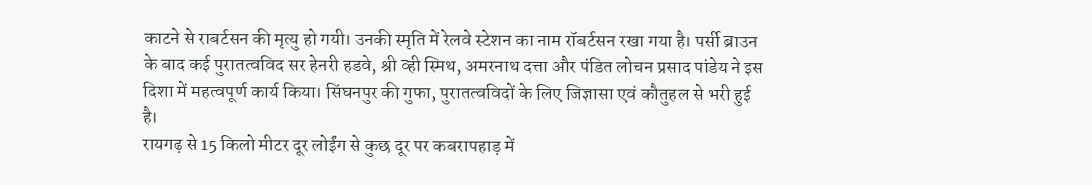काटने से राबर्टसन की मृत्यु हो गयी। उनकी स्मृति में रेलवे स्टेशन का नाम रॉबर्टसन रखा गया है। पर्सी ब्राउन के बाद कई पुरातत्वविद सर हेनरी हडवे, श्री व्ही स्मिथ, अमरनाथ दत्ता और पंडित लोचन प्रसाद पांडेय ने इस दिशा में महत्वपूर्ण कार्य किया। सिंघनपुर की गुफा, पुरातत्वविदों के लिए जिज्ञासा एवं कौतुहल से भरी हुई है।
रायगढ़ से 15 किलो मीटर दूर लोईंग से कुछ दूर पर कबरापहाड़ में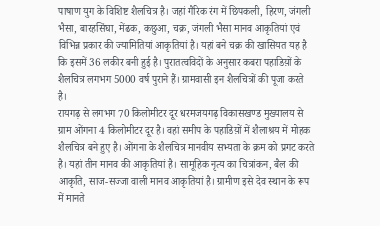पाषाण युग के विशिष्ट शैलचित्र है। जहां गैरिक रंग में छिपकली, हिरण, जंगली भैसा, बारहसिंघा, मेंढक, कछुआ, चक्र, जंगली भैसा मानव आकृतियां एवं विभिन्न प्रकार की ज्यामितियां आकृतियां है। यहां बने चक्र की खासियत यह है कि इसमें 36 लकीर बनी हुई है। पुरातत्वविदों के अनुसार कबरा पहाडिय़ों के शैलचित्र लगभग 5000 वर्ष पुराने हैं। ग्रामवासी इन शैलचित्रों की पूजा करते है।
रायगढ़ से लगभग 70 किलोमीटर दूर धरमजयगढ़ विकासखण्ड मुख्यालय से ग्राम ओंगना 4 किलोमीटर दूर है। वहां समीप के पहाडिय़ों में शैलाश्रय में मोहक शैलचित्र बने हुए है। ओंगना के शैलचित्र मानवीय सभ्यता के क्रम को प्रगट करते है। यहां तीन मानव की आकृतियां है। सामूहिक नृत्य का चित्रांकन, बैल की आकृति, साज-सज्जा वाली मानव आकृतियां है। ग्रामीण इसे देव स्थान के रूप में मानते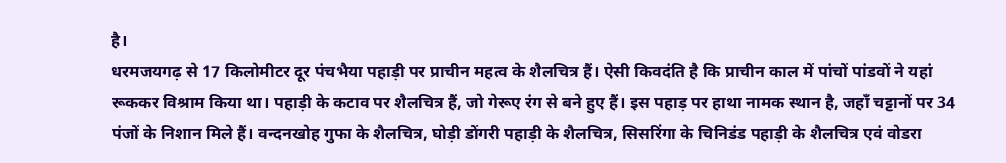है।
धरमजयगढ़ से 17 किलोमीटर दूर पंचभैया पहाड़ी पर प्राचीन महत्व के शैलचित्र हैं। ऐसी किवदंति है कि प्राचीन काल में पांचों पांडवों ने यहां रूककर विश्राम किया था। पहाड़ी के कटाव पर शैलचित्र हैं, जो गेरूए रंग से बने हुए हैं। इस पहाड़ पर हाथा नामक स्थान है, जहाँ चट्टानों पर 34 पंजों के निशान मिले हैं। वन्दनखोह गुफा के शैलचित्र, घोड़ी डोंगरी पहाड़ी के शैलचित्र, सिसरिंगा के चिनिडंड पहाड़ी के शैलचित्र एवं वोडरा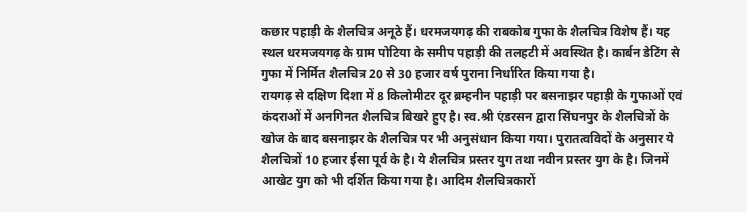कछार पहाड़ी के शैलचित्र अनूठे हैं। धरमजयगढ़ की राबकोब गुफा के शैलचित्र विशेष हैं। यह स्थल धरमजयगढ़ के ग्राम पोटिया के समीप पहाड़ी की तलहटी में अवस्थित है। कार्बन डेटिंग से गुफा में निर्मित शैलचित्र 20 से 30 हजार वर्ष पुराना निर्धारित किया गया है।
रायगढ़ से दक्षिण दिशा में 8 किलोमीटर दूर ब्रम्हनीन पहाड़ी पर बसनाझर पहाड़ी के गुफाओं एवं कंदराओं में अनगिनत शैलचित्र बिखरे हुए है। स्व.श्री एंडरसन द्वारा सिंघनपुर के शैलचित्रों के खोज के बाद बसनाझर के शैलचित्र पर भी अनुसंधान किया गया। पुरातत्वविदों के अनुसार ये शैलचित्रों 10 हजार ईसा पूर्व के है। ये शैलचित्र प्रस्तर युग तथा नवीन प्रस्तर युग के है। जिनमें आखेट युग को भी दर्शित किया गया है। आदिम शैलचित्रकारों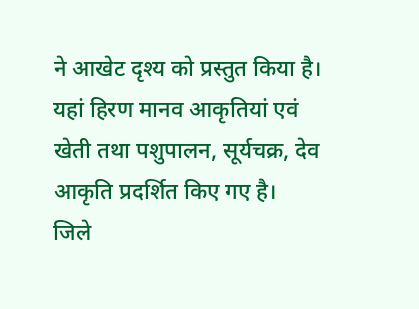ने आखेट दृश्य को प्रस्तुत किया है। यहां हिरण मानव आकृतियां एवं खेती तथा पशुपालन, सूर्यचक्र, देव आकृति प्रदर्शित किए गए है।
जिले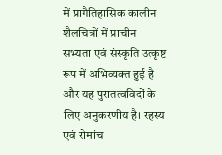में प्रागैतिहासिक कालीन शैलचित्रों में प्राचीन सभ्यता एवं संस्कृति उत्कृष्ट रूप में अभिव्यक्त हुई है और यह पुरातत्वविदों के लिए अनुकरणीय है। रहस्य एवं रोमांच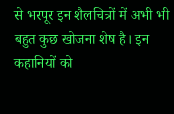से भरपूर इन शैलचित्रों में अभी भी बहुत कुछ खोजना शेष है। इन कहानियों को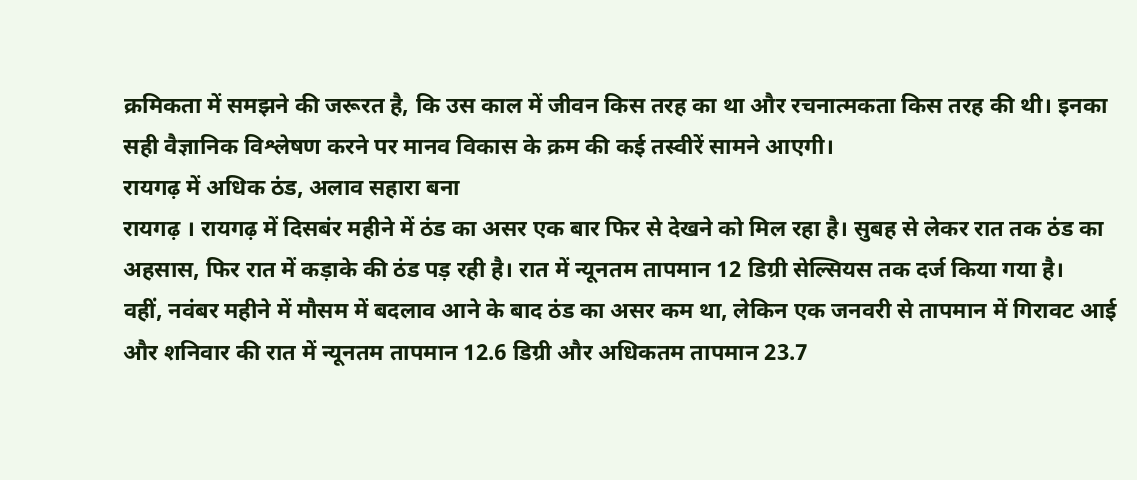क्रमिकता में समझने की जरूरत है, कि उस काल में जीवन किस तरह का था और रचनात्मकता किस तरह की थी। इनका सही वैज्ञानिक विश्लेषण करने पर मानव विकास के क्रम की कई तस्वीरें सामने आएगी।
रायगढ़ में अधिक ठंड, अलाव सहारा बना
रायगढ़ । रायगढ़ में दिसबंर महीने में ठंड का असर एक बार फिर से देखने को मिल रहा है। सुबह से लेकर रात तक ठंड का अहसास, फिर रात में कड़ाके की ठंड पड़ रही है। रात में न्यूनतम तापमान 12 डिग्री सेल्सियस तक दर्ज किया गया है।
वहीं, नवंबर महीने में मौसम में बदलाव आने के बाद ठंड का असर कम था, लेकिन एक जनवरी से तापमान में गिरावट आई और शनिवार की रात में न्यूनतम तापमान 12.6 डिग्री और अधिकतम तापमान 23.7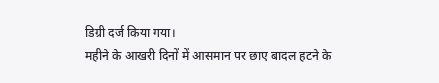डिग्री दर्ज किया गया।
महीने के आखरी दिनों में आसमान पर छाए बादल हटने के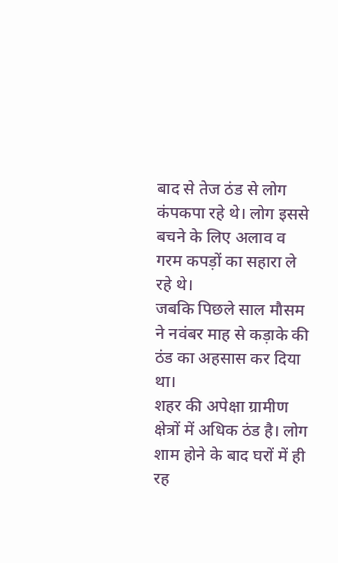बाद से तेज ठंड से लोग कंपकपा रहे थे। लोग इससे बचने के लिए अलाव व गरम कपड़ों का सहारा ले रहे थे।
जबकि पिछले साल मौसम ने नवंबर माह से कड़ाके की ठंड का अहसास कर दिया था।
शहर की अपेक्षा ग्रामीण क्षेत्रों में अधिक ठंड है। लोग शाम होने के बाद घरों में ही रह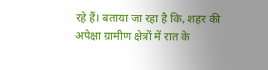रहे हैं। बताया जा रहा है कि, शहर की अपेक्षा ग्रामीण क्षेत्रों में रात के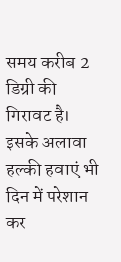समय करीब 2 डिग्री की गिरावट है। इसके अलावा हल्की हवाएं भी दिन में परेशान कर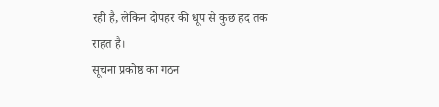रही है, लेकिन दोपहर की धूप से कुछ हद तक राहत है।
सूचना प्रकोष्ठ का गठन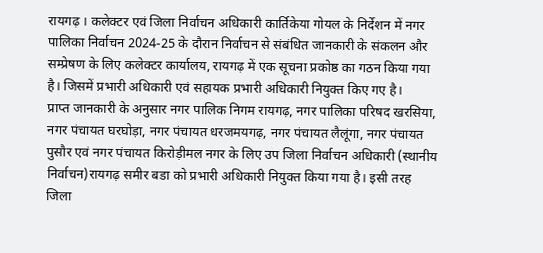रायगढ़ । कलेक्टर एवं जिला निर्वाचन अधिकारी कार्तिकेया गोयल के निर्देशन में नगर पालिका निर्वाचन 2024-25 के दौरान निर्वाचन से संबंधित जानकारी के संकलन और सम्प्रेषण के लिए कलेक्टर कार्यालय, रायगढ़ में एक सूचना प्रकोष्ठ का गठन किया गया है। जिसमें प्रभारी अधिकारी एवं सहायक प्रभारी अधिकारी नियुक्त किए गए है।
प्राप्त जानकारी के अनुसार नगर पालिक निगम रायगढ़, नगर पालिका परिषद खरसिया, नगर पंचायत घरघोड़ा, नगर पंचायत धरजमयगढ़, नगर पंचायत लैलूंगा, नगर पंचायत पुसौर एवं नगर पंचायत किरोड़ीमल नगर के लिए उप जिला निर्वाचन अधिकारी (स्थानीय निर्वाचन)रायगढ़ समीर बडा को प्रभारी अधिकारी नियुक्त किया गया है। इसी तरह जिला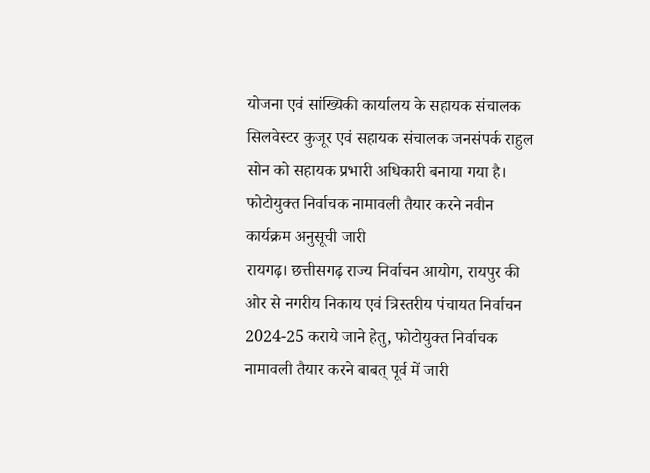योजना एवं सांख्यिकी कार्यालय के सहायक संचालक सिलवेस्टर कुजूर एवं सहायक संचालक जनसंपर्क राहुल सोन को सहायक प्रभारी अधिकारी बनाया गया है।
फोटोयुक्त निर्वाचक नामावली तैयार करने नवीन कार्यक्रम अनुसूची जारी
रायगढ़। छत्तीसगढ़ राज्य निर्वाचन आयोग, रायपुर की ओर से नगरीय निकाय एवं त्रिस्तरीय पंचायत निर्वाचन 2024-25 कराये जाने हेतु, फोटोयुक्त निर्वाचक नामावली तैयार करने बाबत् पूर्व में जारी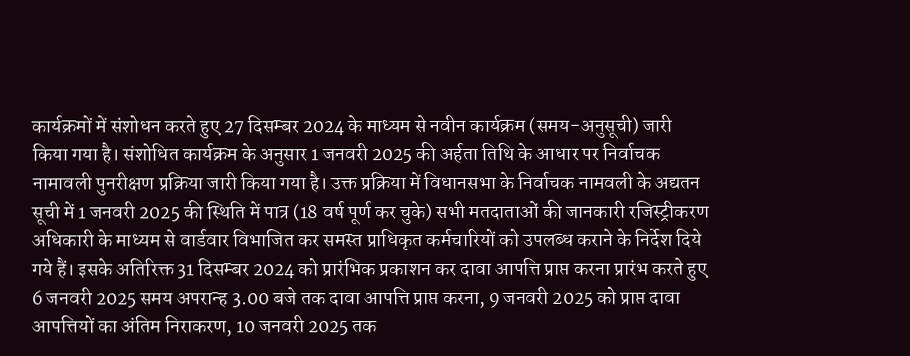कार्यक्रमों में संशोधन करते हुए 27 दिसम्बर 2024 के माध्यम से नवीन कार्यक्रम (समय-अनुसूची) जारी किया गया है। संशोधित कार्यक्रम के अनुसार 1 जनवरी 2025 की अर्हता तिथि के आधार पर निर्वाचक नामावली पुनरीक्षण प्रक्रिया जारी किया गया है। उक्त प्रक्रिया में विधानसभा के निर्वाचक नामवली के अद्यतन सूची में 1 जनवरी 2025 की स्थिति में पात्र (18 वर्ष पूर्ण कर चुके) सभी मतदाताओं की जानकारी रजिस्ट्रीकरण अधिकारी के माध्यम से वार्डवार विभाजित कर समस्त प्राधिकृत कर्मचारियों को उपलब्ध कराने के निर्देश दिये गये हैं। इसके अतिरिक्त 31 दिसम्बर 2024 को प्रारंभिक प्रकाशन कर दावा आपत्ति प्राप्त करना प्रारंभ करते हुए 6 जनवरी 2025 समय अपरान्ह 3.00 बजे तक दावा आपत्ति प्राप्त करना, 9 जनवरी 2025 को प्राप्त दावा आपत्तियों का अंतिम निराकरण, 10 जनवरी 2025 तक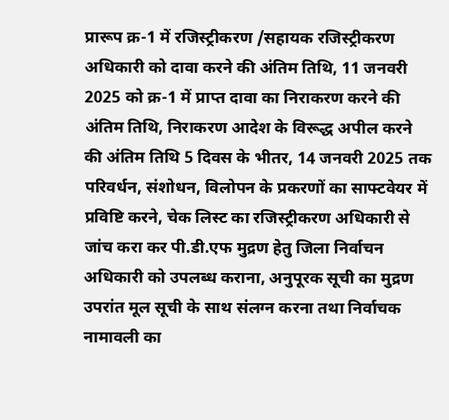प्रारूप क्र-1 में रजिस्ट्रीकरण /सहायक रजिस्ट्रीकरण अधिकारी को दावा करने की अंतिम तिथि, 11 जनवरी 2025 को क्र-1 में प्राप्त दावा का निराकरण करने की अंतिम तिथि, निराकरण आदेश के विरूद्ध अपील करने की अंतिम तिथि 5 दिवस के भीतर, 14 जनवरी 2025 तक परिवर्धन, संशोधन, विलोपन के प्रकरणों का साफ्टवेयर में प्रविष्टि करने, चेक लिस्ट का रजिस्ट्रीकरण अधिकारी से जांच करा कर पी.डी.एफ मुद्रण हेतु जिला निर्वाचन अधिकारी को उपलब्ध कराना, अनुपूरक सूची का मुद्रण उपरांत मूल सूची के साथ संलग्न करना तथा निर्वाचक नामावली का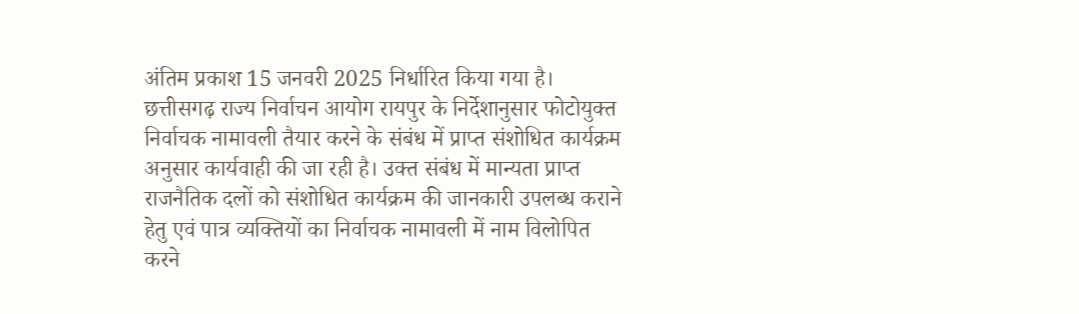अंतिम प्रकाश 15 जनवरी 2025 निर्धारित किया गया है।
छत्तीसगढ़ राज्य निर्वाचन आयोग रायपुर के निर्देशानुसार फोटोयुक्त निर्वाचक नामावली तैयार करने के संबंध में प्राप्त संशोधित कार्यक्रम अनुसार कार्यवाही की जा रही है। उक्त संबंध में मान्यता प्राप्त राजनैतिक दलों को संशोधित कार्यक्रम की जानकारी उपलब्ध कराने हेतु एवं पात्र व्यक्तियों का निर्वाचक नामावली में नाम विलोपित करने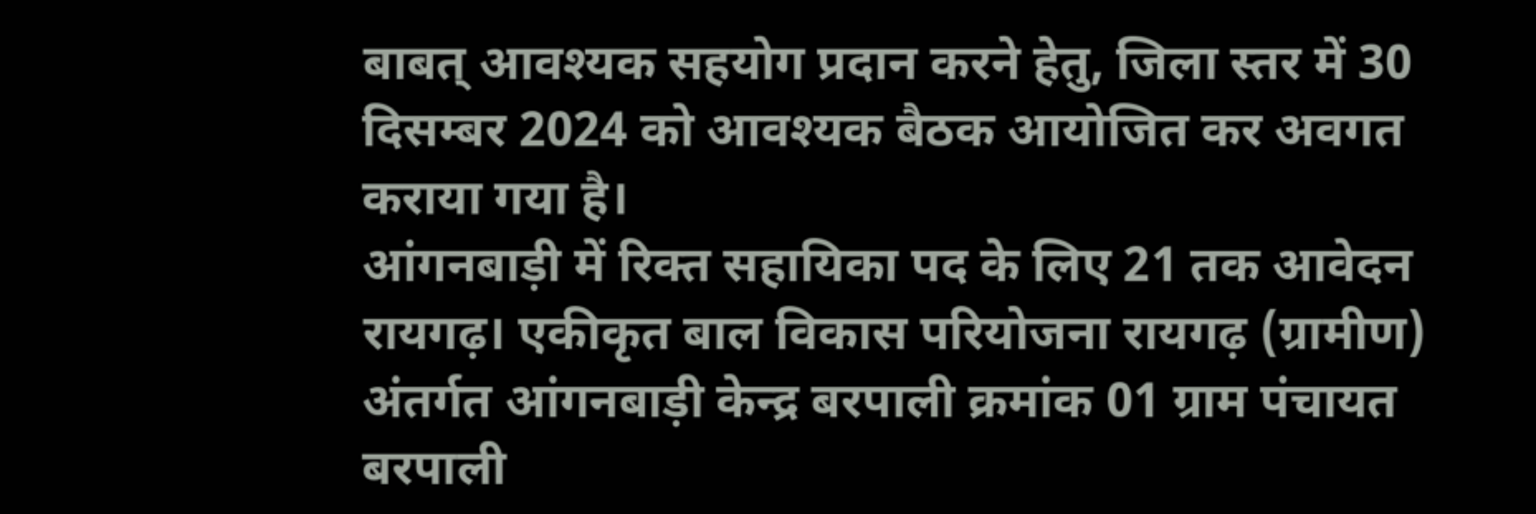बाबत् आवश्यक सहयोग प्रदान करने हेतु, जिला स्तर में 30 दिसम्बर 2024 को आवश्यक बैठक आयोजित कर अवगत कराया गया है।
आंगनबाड़ी में रिक्त सहायिका पद के लिए 21 तक आवेदन
रायगढ़। एकीकृत बाल विकास परियोजना रायगढ़ (ग्रामीण) अंतर्गत आंगनबाड़ी केन्द्र बरपाली क्रमांक 01 ग्राम पंचायत बरपाली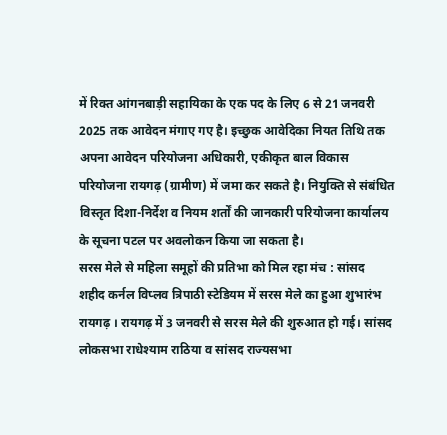में रिक्त आंगनबाड़ी सहायिका के एक पद के लिए 6 से 21 जनवरी 2025 तक आवेदन मंगाए गए है। इच्छुक आवेदिका नियत तिथि तक अपना आवेदन परियोजना अधिकारी, एकीकृत बाल विकास परियोजना रायगढ़ (ग्रामीण) में जमा कर सकते है। नियुक्ति से संबंधित विस्तृत दिशा-निर्देश व नियम शर्तों की जानकारी परियोजना कार्यालय के सूचना पटल पर अवलोकन किया जा सकता है।
सरस मेले से महिला समूहों की प्रतिभा को मिल रहा मंच : सांसद
शहीद कर्नल विप्लव त्रिपाठी स्टेडियम में सरस मेले का हुआ शुभारंभ
रायगढ़ । रायगढ़ में 3 जनवरी से सरस मेले की शुरुआत हो गई। सांसद लोकसभा राधेश्याम राठिया व सांसद राज्यसभा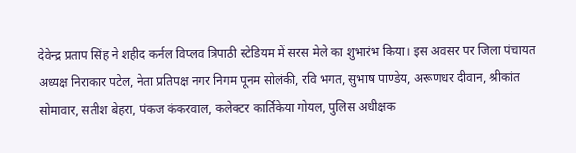देवेन्द्र प्रताप सिंह ने शहीद कर्नल विप्लव त्रिपाठी स्टेडियम में सरस मेले का शुभारंभ किया। इस अवसर पर जिला पंचायत अध्यक्ष निराकार पटेल, नेता प्रतिपक्ष नगर निगम पूनम सोलंकी, रवि भगत, सुभाष पाण्डेय, अरूणधर दीवान, श्रीकांत सोमावार, सतीश बेहरा, पंकज कंकरवाल, कलेक्टर कार्तिकेया गोयल, पुलिस अधीक्षक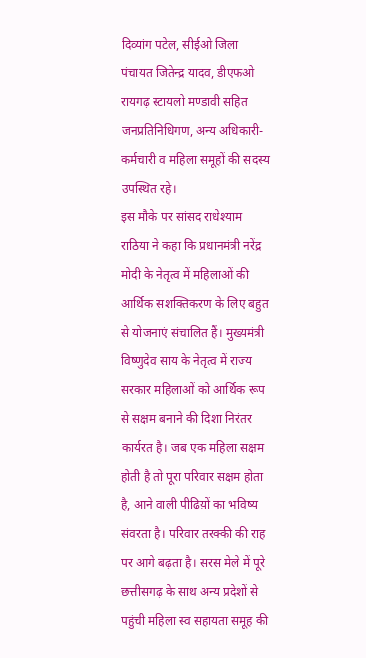दिव्यांग पटेल, सीईओ जिला पंचायत जितेन्द्र यादव, डीएफओ रायगढ़ स्टायलो मण्डावी सहित जनप्रतिनिधिगण, अन्य अधिकारी-कर्मचारी व महिला समूहों की सदस्य उपस्थित रहे।
इस मौके पर सांसद राधेश्याम राठिया ने कहा कि प्रधानमंत्री नरेंद्र मोदी के नेतृत्व में महिलाओं की आर्थिक सशक्तिकरण के लिए बहुत से योजनाएं संचालित हैं। मुख्यमंत्री विष्णुदेव साय के नेतृत्व में राज्य सरकार महिलाओं को आर्थिक रूप से सक्षम बनाने की दिशा निरंतर कार्यरत है। जब एक महिला सक्षम होती है तो पूरा परिवार सक्षम होता है, आने वाली पीढिय़ों का भविष्य संवरता है। परिवार तरक्की की राह पर आगे बढ़ता है। सरस मेले में पूरे छत्तीसगढ़ के साथ अन्य प्रदेशों से पहुंची महिला स्व सहायता समूह की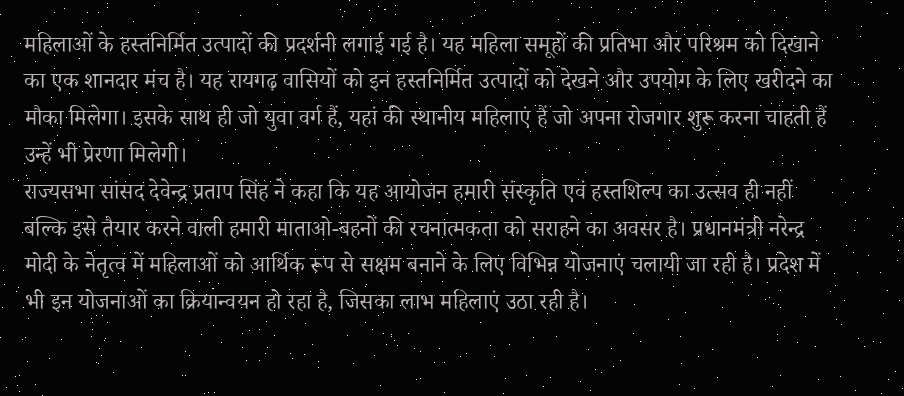महिलाओं के हस्तनिर्मित उत्पादों की प्रदर्शनी लगाई गई है। यह महिला समूहों की प्रतिभा और परिश्रम को दिखाने का एक शानदार मंच है। यह रायगढ़ वासियों को इन हस्तनिर्मित उत्पादों को देखने और उपयोग के लिए खरीदने का मौका मिलेगा। इसके साथ ही जो युवा वर्ग हैं, यहां की स्थानीय महिलाएं हैं जो अपना रोजगार शुरू करना चाहती हैं उन्हें भी प्रेरणा मिलेगी।
राज्यसभा सांसद देवेन्द्र प्रताप सिंह ने कहा कि यह आयोजन हमारी संस्कृति एवं हस्तशिल्प का उत्सव ही नहीं बल्कि इसे तैयार करने वाली हमारी माताओ-बहनों की रचनात्मकता को सराहने का अवसर है। प्रधानमंत्री नरेन्द्र मोदी के नेतृत्व में महिलाओं को आर्थिक रूप से सक्षम बनाने के लिए विभिन्न योजनाएं चलायी जा रही है। प्रदेश में भी इन योजनाओं का क्रियान्वयन हो रहा है, जिसका लाभ महिलाएं उठा रही है।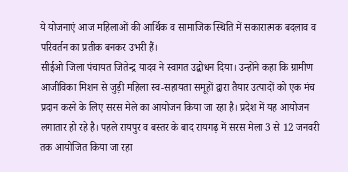ये योजनाएं आज महिलाओं की आर्थिक व सामाजिक स्थिति में सकारात्मक बदलाव व परिवर्तन का प्रतीक बनकर उभरी हैं।
सीईओ जिला पंचायत जितेन्द्र यादव ने स्वागत उद्बोधन दिया। उन्होंने कहा कि ग्रामीण आजीविका मिशन से जुड़ी महिला स्व-सहायता समूहों द्वारा तैयार उत्पादों को एक मंच प्रदान करने के लिए सरस मेले का आयोजन किया जा रहा है। प्रदेश में यह आयोजन लगातार हो रहे है। पहले रायपुर व बस्तर के बाद रायगढ़ में सरस मेला 3 से 12 जनवरी तक आयोजित किया जा रहा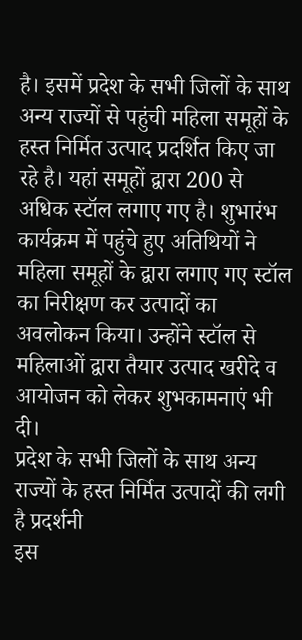है। इसमें प्रदेश के सभी जिलों के साथ अन्य राज्यों से पहुंची महिला समूहों के हस्त निर्मित उत्पाद प्रदर्शित किए जा रहे है। यहां समूहों द्वारा 200 से अधिक स्टॉल लगाए गए है। शुभारंभ कार्यक्रम में पहुंचे हुए अतिथियों ने महिला समूहों के द्वारा लगाए गए स्टॉल का निरीक्षण कर उत्पादों का अवलोकन किया। उन्होंने स्टॉल से महिलाओं द्वारा तैयार उत्पाद खरीदे व आयोजन को लेकर शुभकामनाएं भी दी।
प्रदेश के सभी जिलों के साथ अन्य राज्यों के हस्त निर्मित उत्पादों की लगी है प्रदर्शनी
इस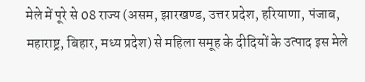मेले में पूरे से 08 राज्य (असम, झारखण्ड, उत्तर प्रदेश, हरियाणा, पंजाब, महाराष्ट्र, बिहार, मध्य प्रदेश) से महिला समूह के दीदियों के उत्पाद इस मेले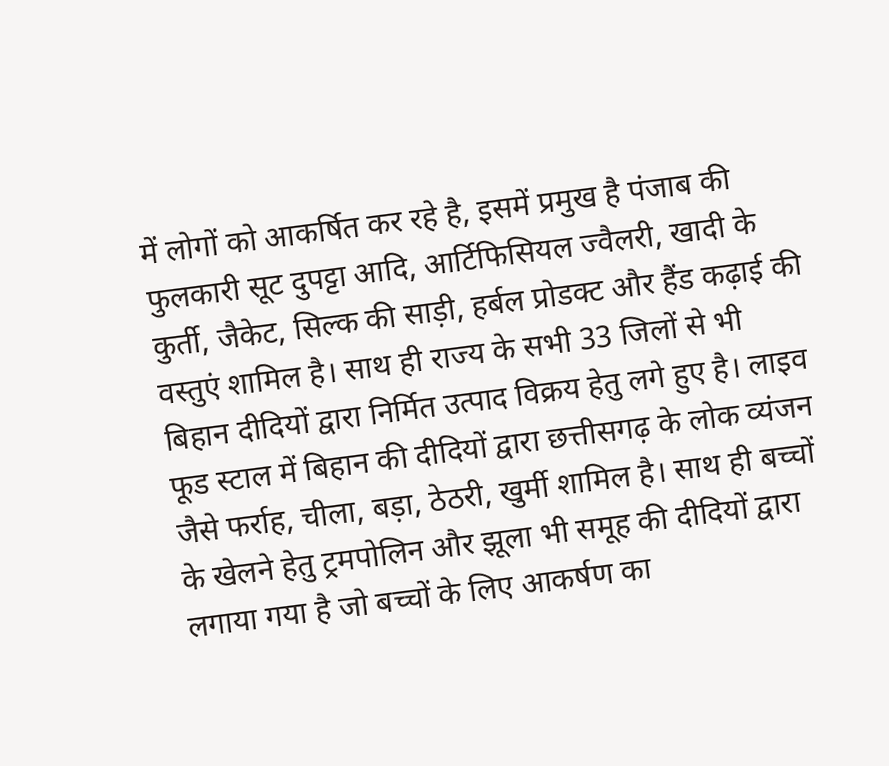में लोगों को आकर्षित कर रहे है, इसमें प्रमुख है पंजाब की फुलकारी सूट दुपट्टा आदि, आर्टिफिसियल ज्वैलरी, खादी के कुर्ती, जैकेट, सिल्क की साड़ी, हर्बल प्रोडक्ट और हैंड कढ़ाई की वस्तुएं शामिल है। साथ ही राज्य के सभी 33 जिलों से भी बिहान दीदियों द्वारा निर्मित उत्पाद विक्रय हेतु लगे हुए है। लाइव फूड स्टाल में बिहान की दीदियों द्वारा छत्तीसगढ़ के लोक व्यंजन जैसे फर्राह, चीला, बड़ा, ठेठरी, खुर्मी शामिल है। साथ ही बच्चों के खेलने हेतु ट्रमपोलिन और झूला भी समूह की दीदियों द्वारा लगाया गया है जो बच्चों के लिए आकर्षण का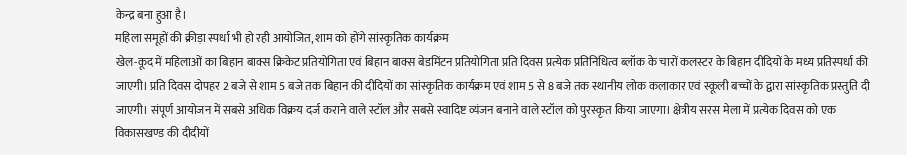केन्द्र बना हुआ है।
महिला समूहों की क्रीड़ा स्पर्धा भी हो रही आयोजित, शाम को होंगे सांस्कृतिक कार्यक्रम
खेल-कूद में महिलाओं का बिहान बाक्स क्रिकेट प्रतियोगिता एवं बिहान बाक्स बेडमिंटन प्रतियोगिता प्रति दिवस प्रत्येक प्रतिनिधित्व ब्लॉक के चारों कलस्टर के बिहान दीदियों के मध्य प्रतिस्पर्धा की जाएगी। प्रति दिवस दोपहर 2 बजे से शाम 5 बजे तक बिहान की दीदियों का सांस्कृतिक कार्यक्रम एवं शाम 5 से 8 बजे तक स्थानीय लोक कलाकार एवं स्कूली बच्चों के द्वारा सांस्कृतिक प्रस्तुति दी जाएगी। संपूर्ण आयोजन में सबसे अधिक विक्रय दर्ज कराने वाले स्टॉल और सबसे स्वादिष्ट व्यंजन बनाने वाले स्टॉल को पुरस्कृत किया जाएगा। क्षेत्रीय सरस मेला में प्रत्येक दिवस को एक विकासखण्ड की दीदीयों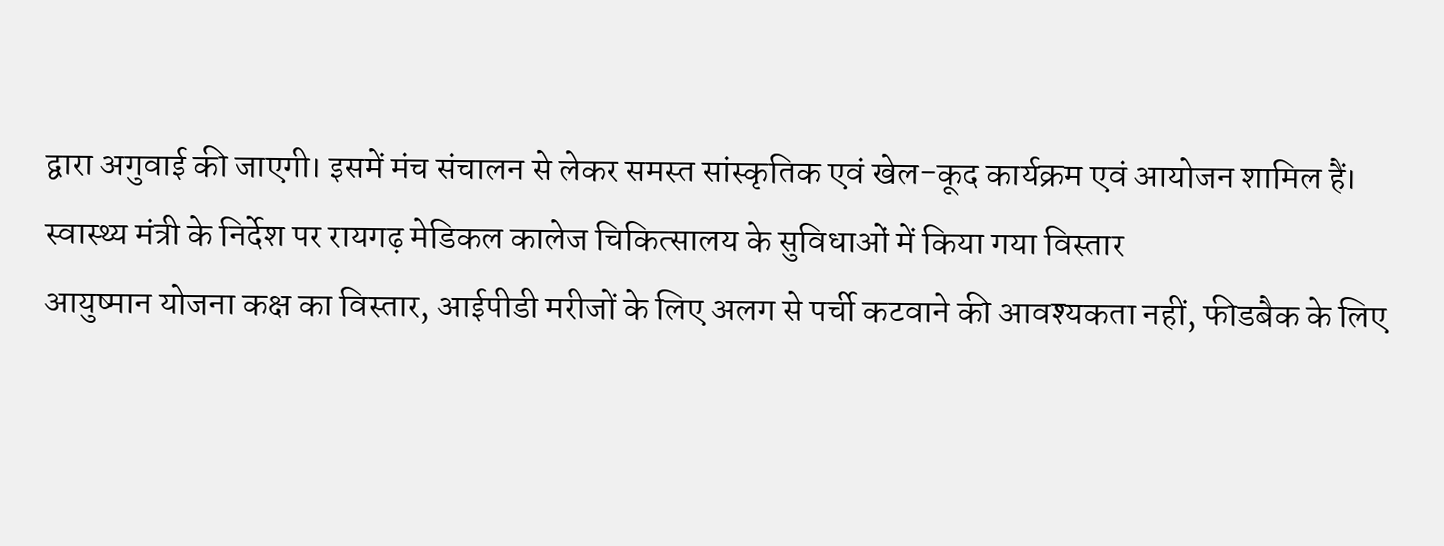द्वारा अगुवाई की जाएगी। इसमें मंच संचालन से लेकर समस्त सांस्कृतिक एवं खेल-कूद कार्यक्रम एवं आयोजन शामिल हैं।
स्वास्थ्य मंत्री के निर्देश पर रायगढ़ मेडिकल कालेज चिकित्सालय के सुविधाओं में किया गया विस्तार
आयुष्मान योजना कक्ष का विस्तार, आईपीडी मरीजों के लिए अलग से पर्ची कटवाने की आवश्यकता नहीं, फीडबैक के लिए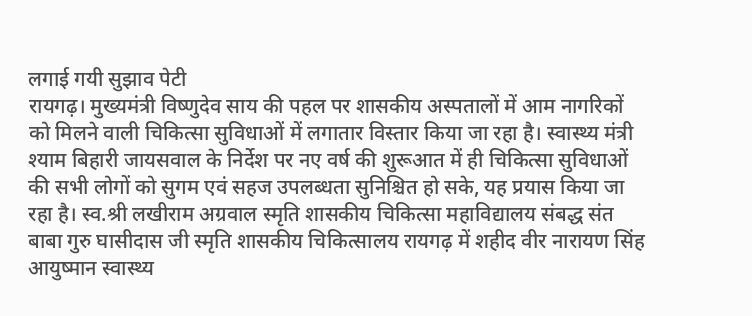लगाई गयी सुझाव पेटी
रायगढ़। मुख्यमंत्री विष्णुदेव साय की पहल पर शासकीय अस्पतालों में आम नागरिकों को मिलने वाली चिकित्सा सुविधाओं में लगातार विस्तार किया जा रहा है। स्वास्थ्य मंत्री श्याम बिहारी जायसवाल के निर्देश पर नए वर्ष की शुरूआत में ही चिकित्सा सुविधाओं की सभी लोगों को सुगम एवं सहज उपलब्धता सुनिश्चित हो सके, यह प्रयास किया जा रहा है। स्व.श्री लखीराम अग्रवाल स्मृति शासकीय चिकित्सा महाविद्यालय संबद्ध संत बाबा गुरु घासीदास जी स्मृति शासकीय चिकित्सालय रायगढ़ में शहीद वीर नारायण सिंह आयुष्मान स्वास्थ्य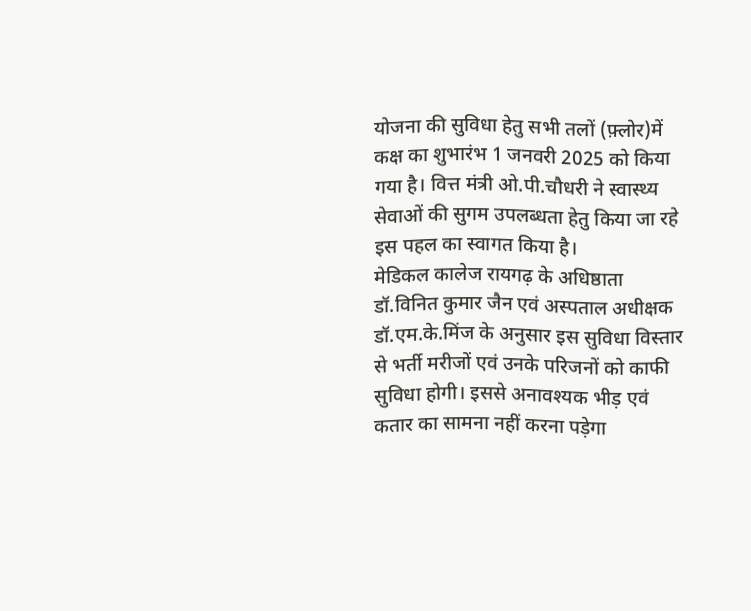योजना की सुविधा हेतु सभी तलों (फ़्लोर)में कक्ष का शुभारंभ 1 जनवरी 2025 को किया गया है। वित्त मंत्री ओ.पी.चौधरी ने स्वास्थ्य सेवाओं की सुगम उपलब्धता हेतु किया जा रहे इस पहल का स्वागत किया है।
मेडिकल कालेज रायगढ़ के अधिष्ठाता डॉ.विनित कुमार जैन एवं अस्पताल अधीक्षक डॉ.एम.के.मिंज के अनुसार इस सुविधा विस्तार से भर्ती मरीजों एवं उनके परिजनों को काफी सुविधा होगी। इससे अनावश्यक भीड़ एवं कतार का सामना नहीं करना पड़ेगा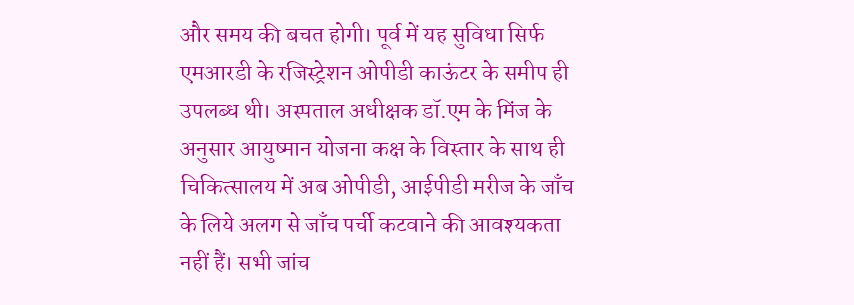और समय की बचत होगी। पूर्व में यह सुविधा सिर्फ एमआरडी के रजिस्ट्रेशन ओपीडी काऊंटर के समीप ही उपलब्ध थी। अस्पताल अधीक्षक डॉ.एम के मिंज के अनुसार आयुष्मान योजना कक्ष के विस्तार के साथ ही चिकित्सालय में अब ओपीडी, आईपीडी मरीज के जाँच के लिये अलग से जाँच पर्ची कटवाने की आवश्यकता नहीं हैं। सभी जांच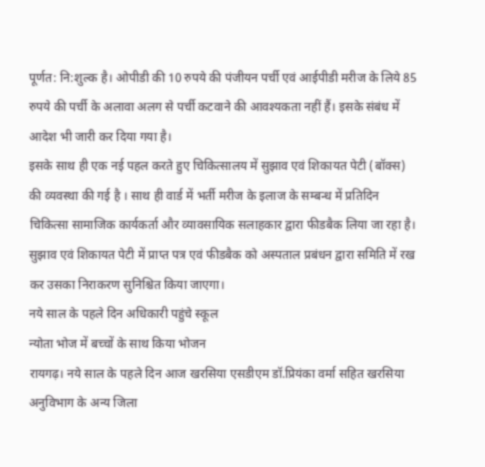पूर्णत: नि:शुल्क है। ओपीडी की 10 रुपये की पंजीयन पर्ची एवं आईपीडी मरीज के लिये 85 रुपये की पर्ची के अलावा अलग से पर्ची कटवाने की आवश्यकता नहीं हैं। इसके संबंध में आदेश भी जारी कर दिया गया है।
इसके साथ ही एक नई पहल करते हुए चिकित्सालय में सुझाव एवं शिकायत पेटी (बॉक्स) की व्यवस्था की गई है । साथ ही वार्ड में भर्ती मरीज के इलाज के सम्बन्ध में प्रतिदिन चिकित्सा सामाजिक कार्यकर्ता और व्यावसायिक सलाहकार द्वारा फीडबैक लिया जा रहा है। सुझाव एवं शिकायत पेटी में प्राप्त पत्र एवं फीडबैक को अस्पताल प्रबंधन द्वारा समिति में रख कर उसका निराकरण सुनिश्चित किया जाएगा।
नये साल के पहले दिन अधिकारी पहुंचे स्कूल
न्योता भोज में बच्चों के साथ किया भोजन
रायगढ़। नये साल के पहले दिन आज खरसिया एसडीएम डॉ.प्रियंका वर्मा सहित खरसिया अनुविभाग के अन्य जिला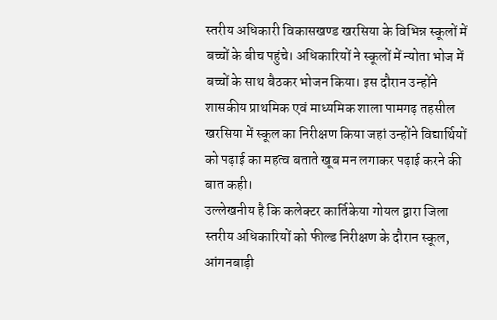स्तरीय अधिकारी विकासखण्ड खरसिया के विभिन्न स्कूलों में बच्चों के बीच पहुंचे। अधिकारियों ने स्कूलों में न्योता भोज में बच्चों के साथ बैठकर भोजन किया। इस दौरान उन्होंने शासकीय प्राथमिक एवं माध्यमिक शाला पामगढ़ तहसील खरसिया में स्कूल का निरीक्षण किया जहां उन्होंने विद्यार्थियों को पढ़ाई का महत्व बताते खूब मन लगाकर पढ़ाई करने की बात कही।
उल्लेखनीय है कि कलेक्टर कार्तिकेया गोयल द्वारा जिला स्तरीय अधिकारियों को फील्ड निरीक्षण के दौरान स्कूल, आंगनबाड़ी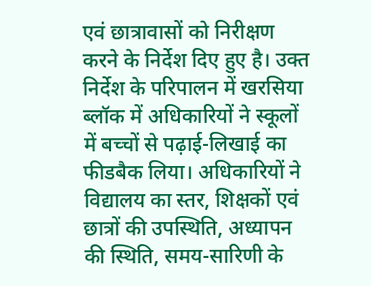एवं छात्रावासों को निरीक्षण करने के निर्देश दिए हुए है। उक्त निर्देश के परिपालन में खरसिया ब्लॉक में अधिकारियों ने स्कूलों में बच्चों से पढ़ाई-लिखाई का फीडबैक लिया। अधिकारियों ने विद्यालय का स्तर, शिक्षकों एवं छात्रों की उपस्थिति, अध्यापन की स्थिति, समय-सारिणी के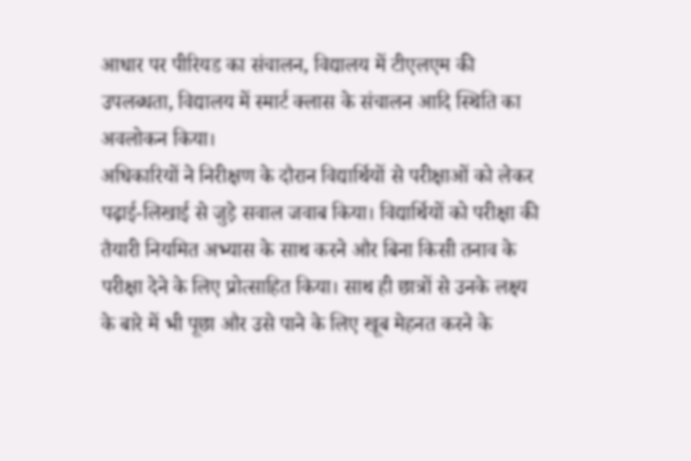आधार पर पीरियड का संचालन, विद्यालय में टीएलएम की उपलब्धता, विद्यालय में स्मार्ट क्लास के संचालन आदि स्थिति का अवलोकन किया।
अधिकारियों ने निरीक्षण के दौरान विद्यार्थियों से परीक्षाओं को लेकर पढ़ाई-लिखाई से जुड़े सवाल जवाब किया। विद्यार्थियों को परीक्षा की तैयारी नियमित अभ्यास के साथ करने और बिना किसी तनाव के परीक्षा देने के लिए प्रोत्साहित किया। साथ ही छात्रों से उनके लक्ष्य के बारे में भी पूछा और उसे पाने के लिए खूब मेहनत करने के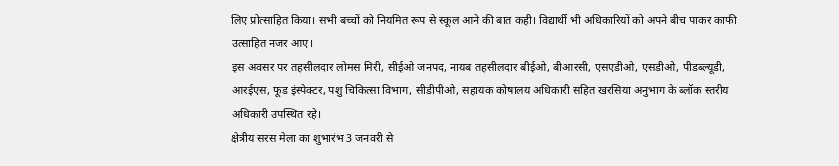लिए प्रोत्साहित किया। सभी बच्चों को नियमित रूप से स्कूल आने की बात कही। विद्यार्थी भी अधिकारियों को अपने बीच पाकर काफी उत्साहित नजर आए।
इस अवसर पर तहसीलदार लोमस मिरी, सीईओ जनपद, नायब तहसीलदार बीईओ, बीआरसी, एसएडीओ, एसडीओ, पीडब्ल्यूडी, आरईएस, फूड इंस्पेक्टर, पशु चिकित्सा विभाग, सीडीपीओ, सहायक कोषालय अधिकारी सहित खरसिया अनुभाग के ब्लॉक स्तरीय अधिकारी उपस्थित रहे।
क्षेत्रीय सरस मेला का शुभारंभ 3 जनवरी से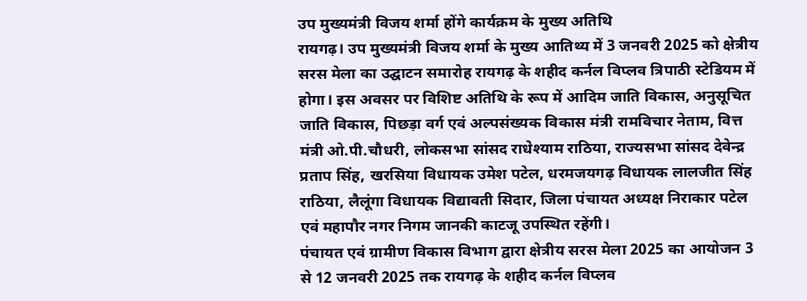उप मुख्यमंत्री विजय शर्मा होंगे कार्यक्रम के मुख्य अतिथि
रायगढ़। उप मुख्यमंत्री विजय शर्मा के मुख्य आतिथ्य में 3 जनवरी 2025 को क्षेत्रीय सरस मेला का उद्घाटन समारोह रायगढ़ के शहीद कर्नल विप्लव त्रिपाठी स्टेडियम में होगा। इस अवसर पर विशिष्ट अतिथि के रूप में आदिम जाति विकास, अनुसूचित जाति विकास, पिछड़ा वर्ग एवं अल्पसंख्यक विकास मंत्री रामविचार नेताम, वित्त मंत्री ओ.पी.चौधरी, लोकसभा सांसद राधेश्याम राठिया, राज्यसभा सांसद देवेन्द्र प्रताप सिंह, खरसिया विधायक उमेश पटेल, धरमजयगढ़ विधायक लालजीत सिंह राठिया, लैलूंगा विधायक विद्यावती सिदार, जिला पंचायत अध्यक्ष निराकार पटेल एवं महापौर नगर निगम जानकी काटजू उपस्थित रहेंगी।
पंचायत एवं ग्रामीण विकास विभाग द्वारा क्षेत्रीय सरस मेला 2025 का आयोजन 3 से 12 जनवरी 2025 तक रायगढ़ के शहीद कर्नल विप्लव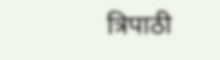त्रिपाठी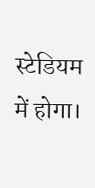स्टेडियम में होगा।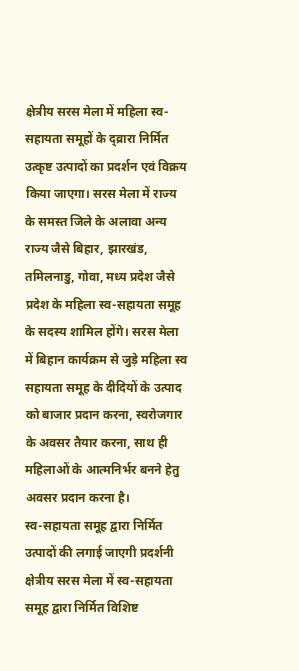क्षेत्रीय सरस मेला में महिला स्व- सहायता समूहों के द्व्रारा निर्मित उत्कृष्ट उत्पादों का प्रदर्शन एवं विक्रय किया जाएगा। सरस मेला में राज्य के समस्त जिले के अलावा अन्य राज्य जैसे बिहार, झारखंड, तमिलनाडु, गोवा, मध्य प्रदेश जैसे प्रदेश के महिला स्व-सहायता समूह के सदस्य शामिल होंगे। सरस मेला में बिहान कार्यक्रम से जुड़े महिला स्व सहायता समूह के दीदियों के उत्पाद को बाजार प्रदान करना, स्वरोजगार के अवसर तैयार करना, साथ ही महिलाओं के आत्मनिर्भर बनने हेतु अवसर प्रदान करना है।
स्व-सहायता समूह द्वारा निर्मित उत्पादों की लगाई जाएगी प्रदर्शनी
क्षेत्रीय सरस मेला में स्व-सहायता समूह द्वारा निर्मित विशिष्ट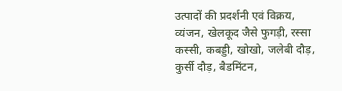उत्पादों की प्रदर्शनी एवं विक्रय, व्यंजन, खेलकूद जैसे फुगड़ी, रस्सा कस्सी, कबड्डी, खोखो, जलेबी दौड़, कुर्सी दौड़, बैडमिंटन,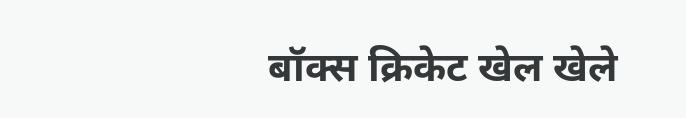बॉक्स क्रिकेट खेल खेले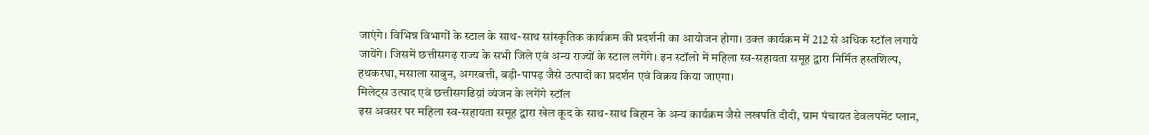जाएंगे। विभिन्न विभागों के स्टाल के साथ-साथ सांस्कृतिक कार्यक्रम की प्रदर्शनी का आयोजन होगा। उक्त कार्यक्रम में 212 से अधिक स्टॉल लगाये जायेंगे। जिसमें छत्तीसगढ़ राज्य के सभी जिले एवं अन्य राज्यों के स्टाल लगेंगे। इन स्टॉलो में महिला स्व-सहायता समूह द्वारा निर्मित हस्तशिल्प, हथकरघा, मसाला साबुन, अगरबत्ती, बड़ी-पापड़ जैसे उत्पादों का प्रदर्शन एवं विक्रय किया जाएगा।
मिलेट्स उत्पाद एवं छत्तीसगढिय़ां व्यंजन के लगेंगे स्टॉल
इस अवसर पर महिला स्व-सहायता समूह द्वारा खेल कूद के साथ-साथ बिहान के अन्य कार्यक्रम जैसे लखपति दीदी, ग्राम पंचायत डेवलपमेंट प्लान,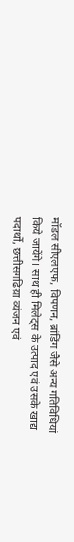मॉडल सीएलएफ, विपणन, ब्रांडिंग जैसे अन्य गतिविधियां किये जायेंगे। साथ ही मिलेट्स के उत्पाद एवं उसके खाद्य पदार्थो, छत्तीसगढिय़ा व्यंजन एवं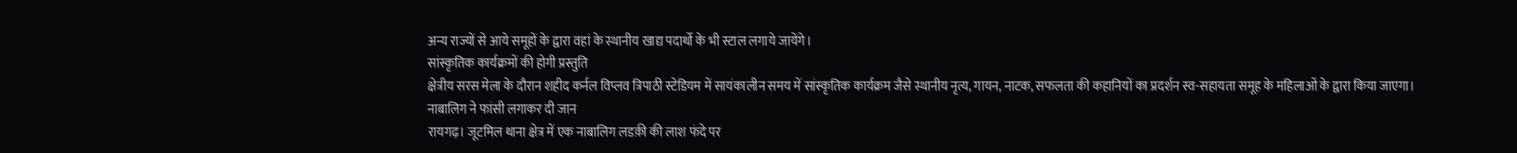अन्य राज्यों से आये समूहों के द्वारा वहां के स्थानीय खाद्य पदार्थो के भी स्टाल लगाये जायेंगे।
सांस्कृतिक कार्यक्रमों की होगी प्रस्तुति
क्षेत्रीय सरस मेला के दौरान शहीद कर्नल विप्लव त्रिपाठी स्टेडियम में सायंकालीन समय में सांस्कृतिक कार्यक्रम जैसे स्थानीय नृत्य, गायन, नाटक, सफलता की कहानियों का प्रदर्शन स्व-सहायता समूह के महिलाओं के द्वारा किया जाएगा।
नाबालिग ने फांसी लगाकर दी जान
रायगढ़। जूटमिल थाना क्षेत्र में एक नाबालिग लडक़ी की लाश फंदे पर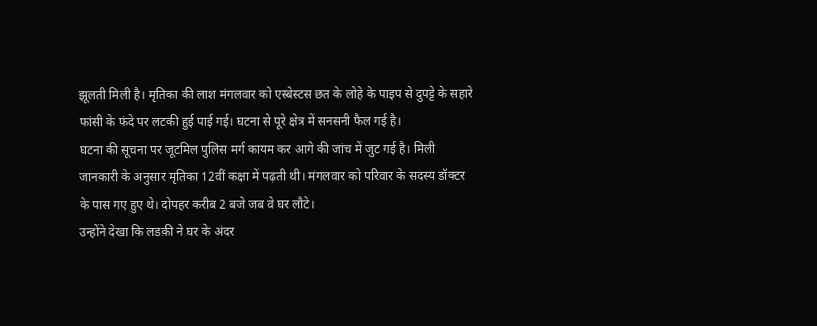झूलती मिली है। मृतिका की लाश मंगलवार को एस्बेस्टस छत के लोहे के पाइप से दुपट्टे के सहारे फांसी के फंदे पर लटकी हुई पाई गई। घटना से पूरे क्षेत्र में सनसनी फैल गई है।
घटना की सूचना पर जूटमिल पुलिस मर्ग कायम कर आगे की जांच में जुट गई है। मिली जानकारी के अनुसार मृतिका 12वीं कक्षा में पढ़ती थी। मंगलवार को परिवार के सदस्य डॉक्टर के पास गए हुए थे। दोपहर करीब 2 बजे जब वे घर लौटे।
उन्होंने देखा कि लडक़ी ने घर के अंदर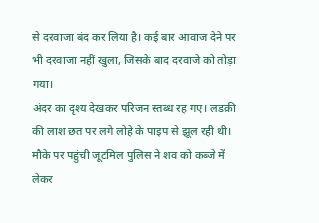से दरवाजा बंद कर लिया है। कई बार आवाज देने पर भी दरवाजा नहीं खुला, जिसके बाद दरवाजे को तोड़ा गया।
अंदर का दृश्य देखकर परिजन स्तब्ध रह गए। लडक़ी की लाश छत पर लगे लोहे के पाइप से झूल रही थी। मौके पर पहुंची जूटमिल पुलिस ने शव को कब्जे में लेकर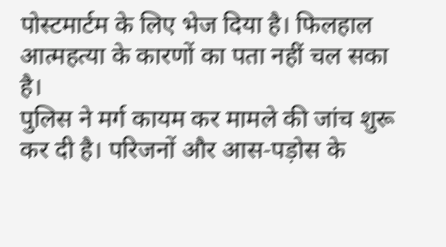पोस्टमार्टम के लिए भेज दिया है। फिलहाल आत्महत्या के कारणों का पता नहीं चल सका है।
पुलिस ने मर्ग कायम कर मामले की जांच शुरू कर दी है। परिजनों और आस-पड़ोस के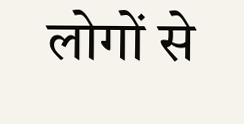लोगों से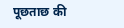पूछताछ की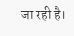जा रही है।